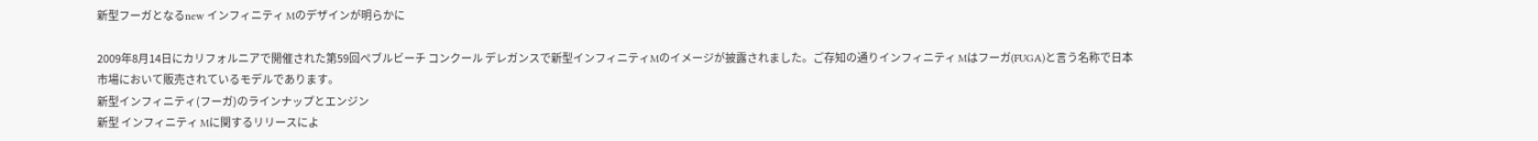新型フーガとなるnew インフィニティ Mのデザインが明らかに

2009年8月14日にカリフォルニアで開催された第59回ぺブルビーチ コンクール デレガンスで新型インフィニティMのイメージが披露されました。ご存知の通りインフィニティ Mはフーガ(FUGA)と言う名称で日本市場において販売されているモデルであります。
新型インフィニティ(フーガ)のラインナップとエンジン
新型 インフィニティ Mに関するリリースによ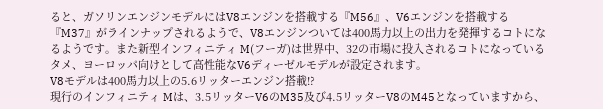ると、ガソリンエンジンモデルにはV8エンジンを搭載する『M56』、V6エンジンを搭載する『M37』がラインナップされるようで、V8エンジンついては400馬力以上の出力を発揮するコトになるようです。また新型インフィニティ M(フーガ)は世界中、32の市場に投入されるコトになっているタメ、ヨーロッパ向けとして高性能なV6ディーゼルモデルが設定されます。
V8モデルは400馬力以上の5.6リッターエンジン搭載!?
現行のインフィニティ Mは、3.5リッターV6のM35及び4.5リッターV8のM45となっていますから、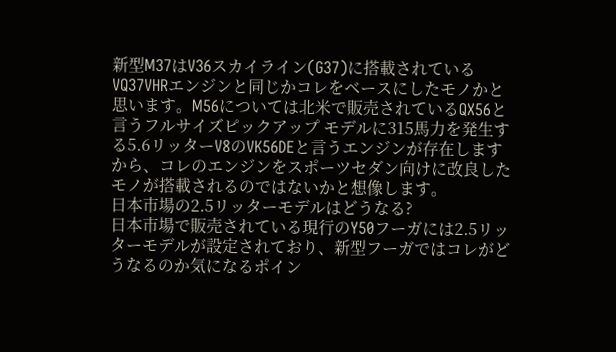新型M37はV36スカイライン(G37)に搭載されているVQ37VHRエンジンと同じかコレをベースにしたモノかと思います。M56については北米で販売されているQX56と言うフルサイズピックアップ モデルに315馬力を発生する5.6リッターV8のVK56DEと言うエンジンが存在しますから、コレのエンジンをスポーツセダン向けに改良したモノが搭載されるのではないかと想像します。
日本市場の2.5リッターモデルはどうなる?
日本市場で販売されている現行のY50フーガには2.5リッターモデルが設定されており、新型フーガではコレがどうなるのか気になるポイン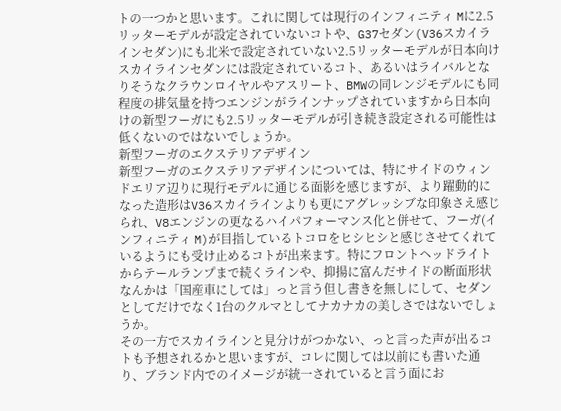トの一つかと思います。これに関しては現行のインフィニティ Mに2.5リッターモデルが設定されていないコトや、G37セダン(V36スカイラインセダン)にも北米で設定されていない2.5リッターモデルが日本向けスカイラインセダンには設定されているコト、あるいはライバルとなりそうなクラウンロイヤルやアスリート、BMWの同レンジモデルにも同程度の排気量を持つエンジンがラインナップされていますから日本向けの新型フーガにも2.5リッターモデルが引き続き設定される可能性は低くないのではないでしょうか。
新型フーガのエクステリアデザイン
新型フーガのエクステリアデザインについては、特にサイドのウィンドエリア辺りに現行モデルに通じる面影を感じますが、より躍動的になった造形はV36スカイラインよりも更にアグレッシブな印象さえ感じられ、V8エンジンの更なるハイパフォーマンス化と併せて、フーガ(インフィニティ M)が目指しているトコロをヒシヒシと感じさせてくれているようにも受け止めるコトが出来ます。特にフロントヘッドライトからテールランプまで続くラインや、抑揚に富んだサイドの断面形状なんかは「国産車にしては」っと言う但し書きを無しにして、セダンとしてだけでなく1台のクルマとしてナカナカの美しさではないでしょうか。
その一方でスカイラインと見分けがつかない、っと言った声が出るコトも予想されるかと思いますが、コレに関しては以前にも書いた通り、ブランド内でのイメージが統一されていると言う面にお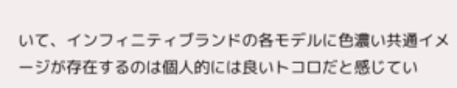いて、インフィニティブランドの各モデルに色濃い共通イメージが存在するのは個人的には良いトコロだと感じてい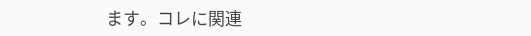ます。コレに関連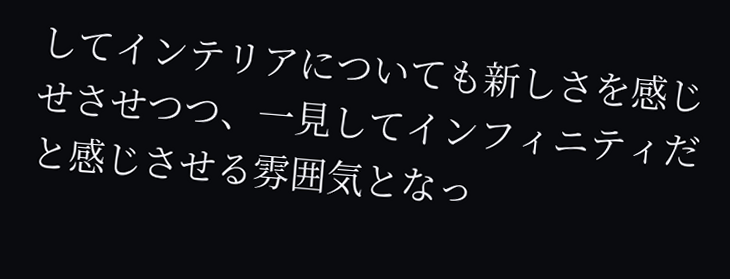してインテリアについても新しさを感じせさせつつ、一見してインフィニティだと感じさせる雰囲気となっ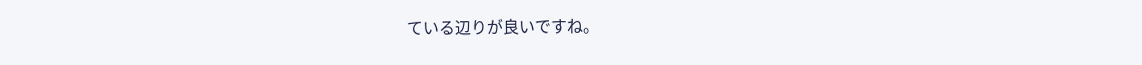ている辺りが良いですね。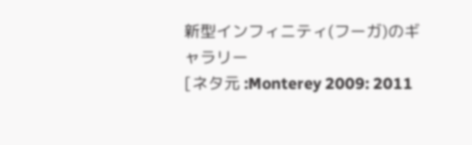新型インフィニティ(フーガ)のギャラリー
[ネタ元 :Monterey 2009: 2011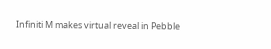Infiniti M makes virtual reveal in Pebble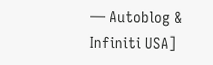— Autoblog & Infiniti USA]